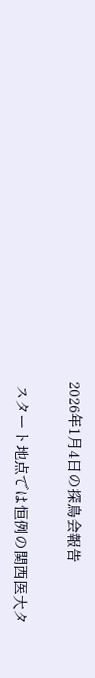2026年1月4日の探鳥会報告

 スタート地点では恒例の関西医大タ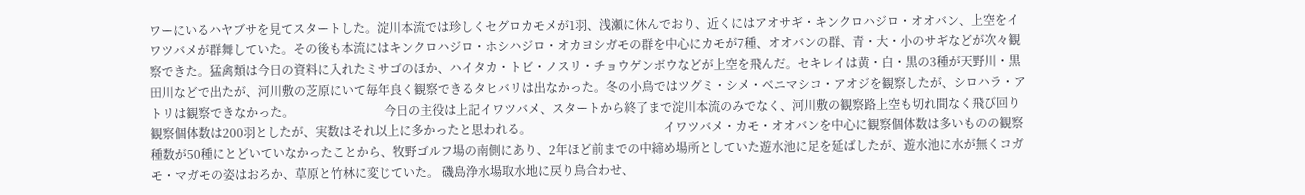ワーにいるハヤブサを見てスタートした。淀川本流では珍しくセグロカモメが1羽、浅瀬に休んでおり、近くにはアオサギ・キンクロハジロ・オオバン、上空をイワツバメが群舞していた。その後も本流にはキンクロハジロ・ホシハジロ・オカヨシガモの群を中心にカモが7種、オオバンの群、青・大・小のサギなどが次々観察できた。猛禽類は今日の資料に入れたミサゴのほか、ハイタカ・トビ・ノスリ・チョウゲンボウなどが上空を飛んだ。セキレイは黄・白・黒の3種が天野川・黒田川などで出たが、河川敷の芝原にいて毎年良く観察できるタヒバリは出なかった。冬の小鳥ではツグミ・シメ・ベニマシコ・アオジを観察したが、シロハラ・アトリは観察できなかった。                              今日の主役は上記イワツバメ、スタートから終了まで淀川本流のみでなく、河川敷の観察路上空も切れ間なく飛び回り観察個体数は200羽としたが、実数はそれ以上に多かったと思われる。                                            イワツバメ・カモ・オオバンを中心に観察個体数は多いものの観察種数が50種にとどいていなかったことから、牧野ゴルフ場の南側にあり、2年ほど前までの中締め場所としていた遊水池に足を延ばしたが、遊水池に水が無くコガモ・マガモの姿はおろか、草原と竹林に変じていた。 磯島浄水場取水地に戻り鳥合わせ、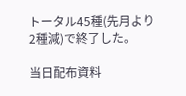トータル45種(先月より2種減)で終了した。

当日配布資料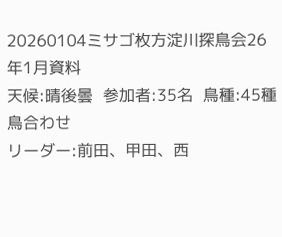20260104ミサゴ枚方淀川探鳥会26年1月資料
天候:晴後曇  参加者:35名  鳥種:45種 鳥合わせ
リーダー:前田、甲田、西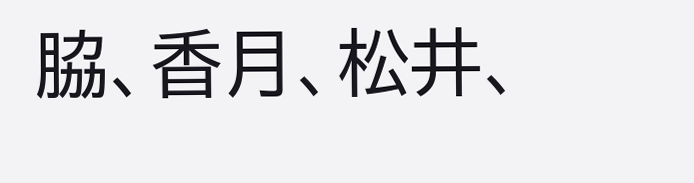脇、香月、松井、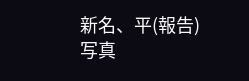新名、平(報告)
写真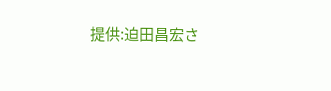提供:迫田昌宏さ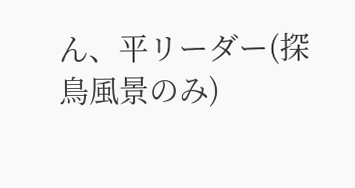ん、平リーダー(探鳥風景のみ)